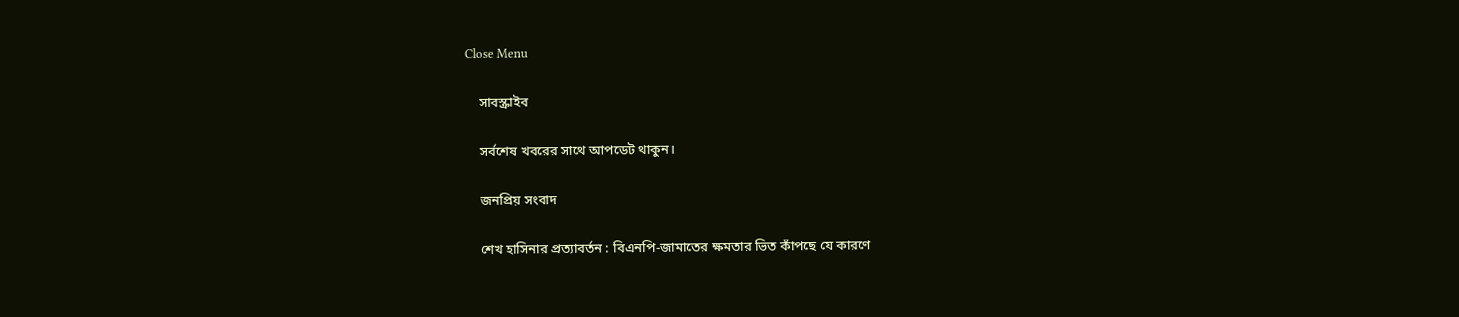Close Menu

    সাবস্ক্রাইব

    সর্বশেষ খবরের সাথে আপডেট থাকুন।

    জনপ্রিয় সংবাদ

    শেখ হাসিনার প্রত্যাবর্তন : বিএনপি-জামাতের ক্ষমতার ভিত কাঁপছে যে কারণে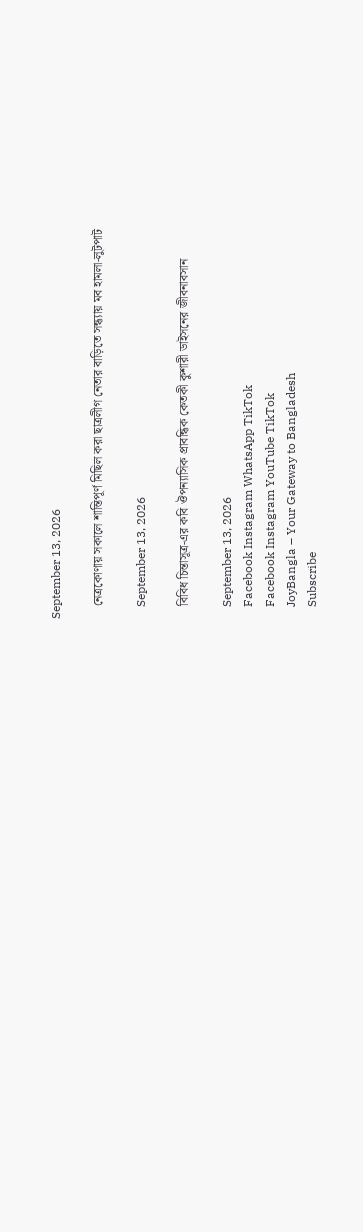September 13, 2026

    নেত্রকোণায় সকালে শান্তিপূর্ণ মিছিল করা ছাত্রলীগ নেতার বাড়িতে সন্ধ্যায় মব হামলা-লুটপাট

    September 13, 2026

    বিবিধ চিন্তাসূত্র-এর কবি ঔপন্যাসিক প্রাবন্ধিক কেতকী কুশারী ডাইসনের জীবনাবসান

    September 13, 2026
    Facebook Instagram WhatsApp TikTok
    Facebook Instagram YouTube TikTok
    JoyBangla – Your Gateway to Bangladesh
    Subscribe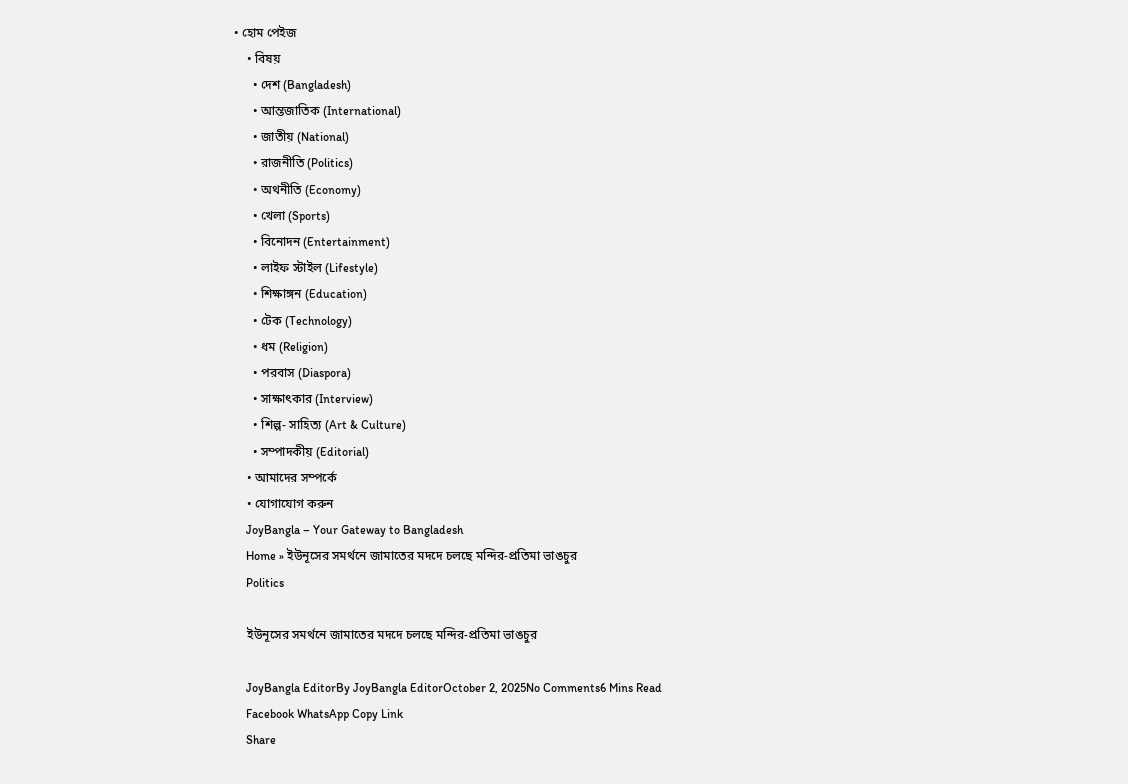• হোম পেইজ
    • বিষয়
      • দেশ (Bangladesh)
      • আন্তজাতিক (International)
      • জাতীয় (National)
      • রাজনীতি (Politics)
      • অথনীতি (Economy)
      • খেলা (Sports)
      • বিনোদন (Entertainment)
      • লাইফ স্টাইল (Lifestyle)
      • শিক্ষাঙ্গন (Education)
      • টেক (Technology)
      • ধম (Religion)
      • পরবাস (Diaspora)
      • সাক্ষাৎকার (Interview)
      • শিল্প- সাহিত্য (Art & Culture)
      • সম্পাদকীয় (Editorial)
    • আমাদের সম্পর্কে
    • যোগাযোগ করুন
    JoyBangla – Your Gateway to Bangladesh
    Home » ইউনূসের সমর্থনে জামাতের মদদে চলছে মন্দির-প্রতিমা ভাঙচুর
    Politics

    ইউনূসের সমর্থনে জামাতের মদদে চলছে মন্দির-প্রতিমা ভাঙচুর

    JoyBangla EditorBy JoyBangla EditorOctober 2, 2025No Comments6 Mins Read
    Facebook WhatsApp Copy Link
    Share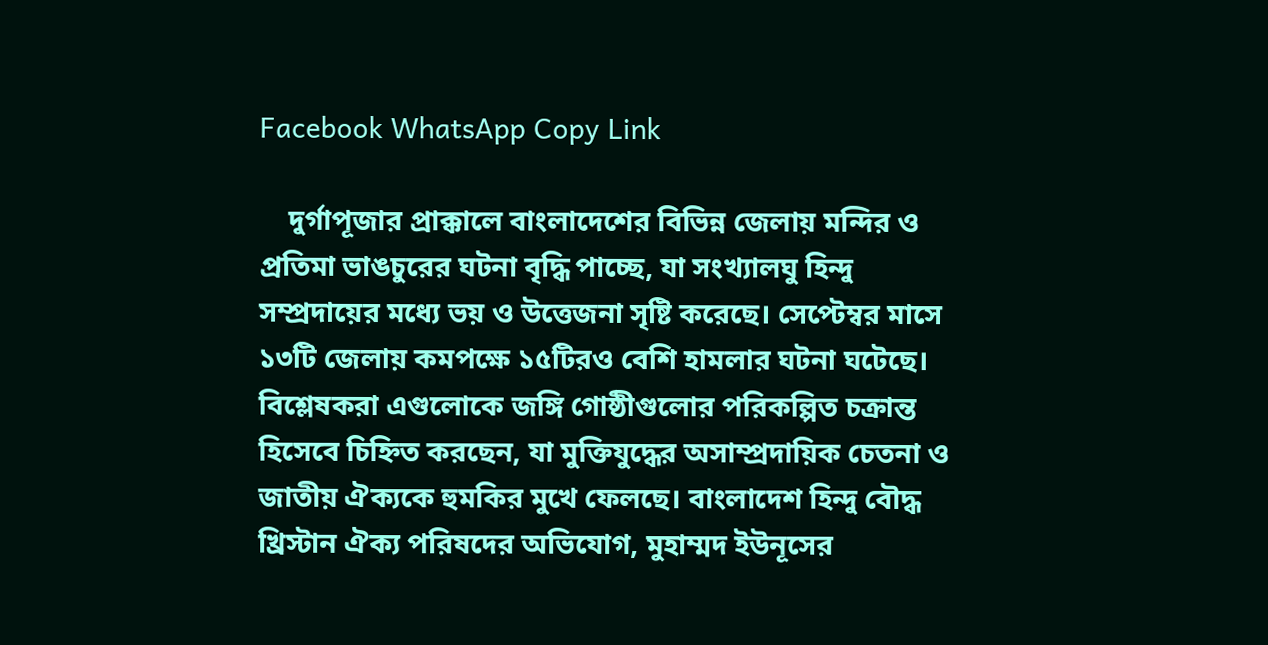Facebook WhatsApp Copy Link

    দুর্গাপূজার প্রাক্কালে বাংলাদেশের বিভিন্ন জেলায় মন্দির ও প্রতিমা ভাঙচুরের ঘটনা বৃদ্ধি পাচ্ছে, যা সংখ্যালঘু হিন্দু সম্প্রদায়ের মধ্যে ভয় ও উত্তেজনা সৃষ্টি করেছে। সেপ্টেম্বর মাসে ১৩টি জেলায় কমপক্ষে ১৫টিরও বেশি হামলার ঘটনা ঘটেছে। বিশ্লেষকরা এগুলোকে জঙ্গি গোষ্ঠীগুলোর পরিকল্পিত চক্রান্ত হিসেবে চিহ্নিত করছেন, যা মুক্তিযুদ্ধের অসাম্প্রদায়িক চেতনা ও জাতীয় ঐক্যকে হুমকির মুখে ফেলছে। বাংলাদেশ হিন্দু বৌদ্ধ খ্রিস্টান ঐক্য পরিষদের অভিযোগ, মুহাম্মদ ইউনূসের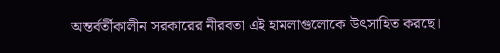অন্তর্বর্তীকালীন সরকারের নীরবতা এই হামলাগুলোকে উৎসাহিত করছে।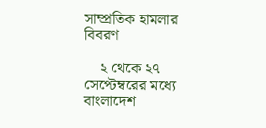সাম্প্রতিক হামলার বিবরণ

    ২ থেকে ২৭ সেপ্টেম্বরের মধ্যে বাংলাদেশ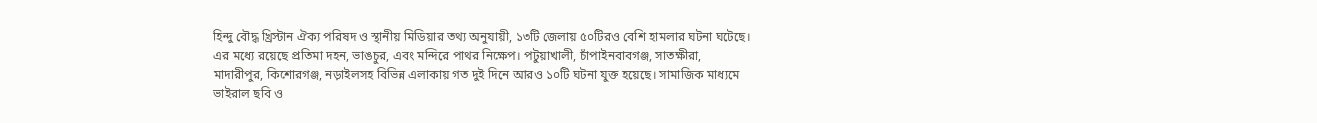হিন্দু বৌদ্ধ খ্রিস্টান ঐক্য পরিষদ ও স্থানীয় মিডিয়ার তথ্য অনুযায়ী, ১৩টি জেলায় ৫০টিরও বেশি হামলার ঘটনা ঘটেছে। এর মধ্যে রয়েছে প্রতিমা দহন, ভাঙচুর, এবং মন্দিরে পাথর নিক্ষেপ। পটুয়াখালী, চাঁপাইনবাবগঞ্জ, সাতক্ষীরা, মাদারীপুর, কিশোরগঞ্জ, নড়াইলসহ বিভিন্ন এলাকায় গত দুই দিনে আরও ১০টি ঘটনা যুক্ত হয়েছে। সামাজিক মাধ্যমে ভাইরাল ছবি ও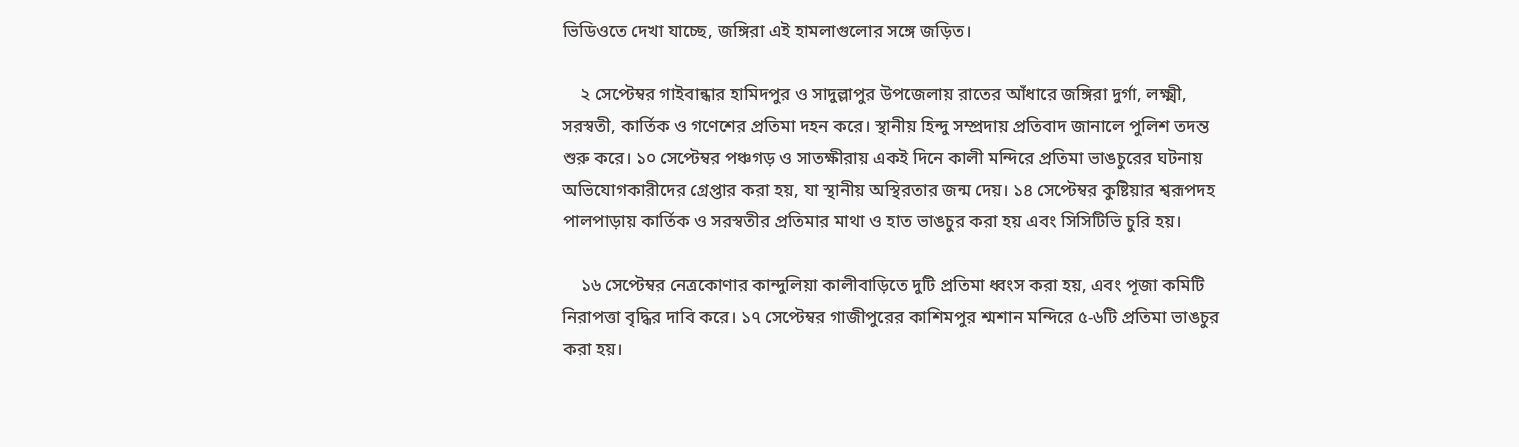ভিডিওতে দেখা যাচ্ছে, জঙ্গিরা এই হামলাগুলোর সঙ্গে জড়িত।

    ২ সেপ্টেম্বর গাইবান্ধার হামিদপুর ও সাদুল্লাপুর উপজেলায় রাতের আঁধারে জঙ্গিরা দুর্গা, লক্ষ্মী, সরস্বতী, কার্তিক ও গণেশের প্রতিমা দহন করে। স্থানীয় হিন্দু সম্প্রদায় প্রতিবাদ জানালে পুলিশ তদন্ত শুরু করে। ১০ সেপ্টেম্বর পঞ্চগড় ও সাতক্ষীরায় একই দিনে কালী মন্দিরে প্রতিমা ভাঙচুরের ঘটনায় অভিযোগকারীদের গ্রেপ্তার করা হয়, যা স্থানীয় অস্থিরতার জন্ম দেয়। ১৪ সেপ্টেম্বর কুষ্টিয়ার শ্বরূপদহ পালপাড়ায় কার্তিক ও সরস্বতীর প্রতিমার মাথা ও হাত ভাঙচুর করা হয় এবং সিসিটিভি চুরি হয়।

    ১৬ সেপ্টেম্বর নেত্রকোণার কান্দুলিয়া কালীবাড়িতে দুটি প্রতিমা ধ্বংস করা হয়, এবং পূজা কমিটি নিরাপত্তা বৃদ্ধির দাবি করে। ১৭ সেপ্টেম্বর গাজীপুরের কাশিমপুর শ্মশান মন্দিরে ৫-৬টি প্রতিমা ভাঙচুর করা হয়।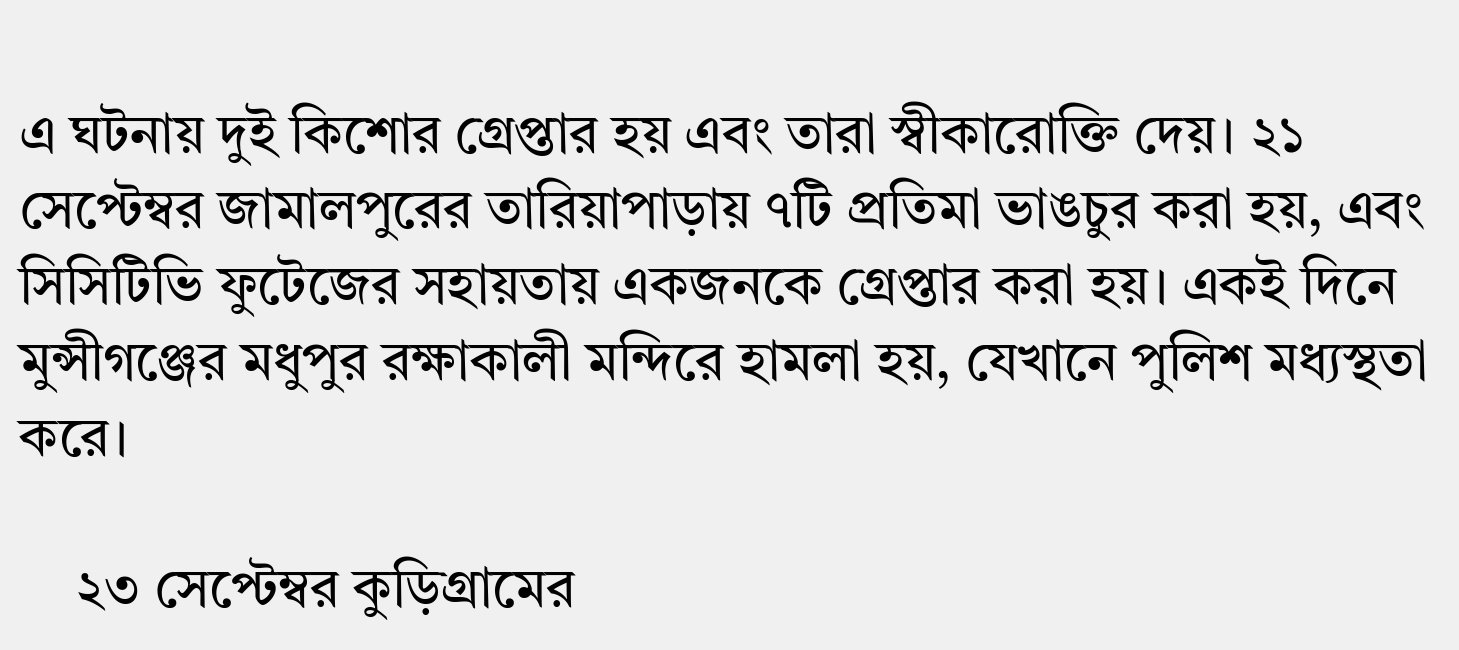এ ঘটনায় দুই কিশোর গ্রেপ্তার হয় এবং তারা স্বীকারোক্তি দেয়। ২১ সেপ্টেম্বর জামালপুরের তারিয়াপাড়ায় ৭টি প্রতিমা ভাঙচুর করা হয়, এবং সিসিটিভি ফুটেজের সহায়তায় একজনকে গ্রেপ্তার করা হয়। একই দিনে মুন্সীগঞ্জের মধুপুর রক্ষাকালী মন্দিরে হামলা হয়, যেখানে পুলিশ মধ্যস্থতা করে।

    ২৩ সেপ্টেম্বর কুড়িগ্রামের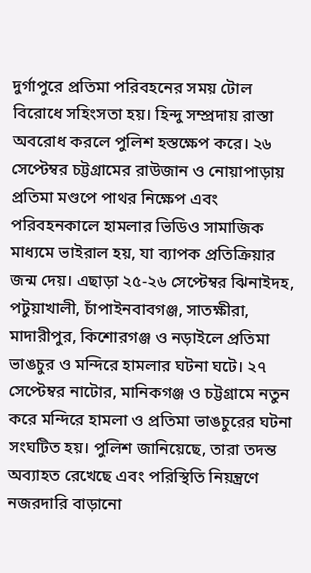দুর্গাপুরে প্রতিমা পরিবহনের সময় টোল বিরোধে সহিংসতা হয়। হিন্দু সম্প্রদায় রাস্তা অবরোধ করলে পুলিশ হস্তক্ষেপ করে। ২৬ সেপ্টেম্বর চট্টগ্রামের রাউজান ও নোয়াপাড়ায় প্রতিমা মণ্ডপে পাথর নিক্ষেপ এবং পরিবহনকালে হামলার ভিডিও সামাজিক মাধ্যমে ভাইরাল হয়, যা ব্যাপক প্রতিক্রিয়ার জন্ম দেয়। এছাড়া ২৫-২৬ সেপ্টেম্বর ঝিনাইদহ, পটুয়াখালী, চাঁপাইনবাবগঞ্জ, সাতক্ষীরা, মাদারীপুর, কিশোরগঞ্জ ও নড়াইলে প্রতিমা ভাঙচুর ও মন্দিরে হামলার ঘটনা ঘটে। ২৭ সেপ্টেম্বর নাটোর, মানিকগঞ্জ ও চট্টগ্রামে নতুন করে মন্দিরে হামলা ও প্রতিমা ভাঙচুরের ঘটনা সংঘটিত হয়। পুলিশ জানিয়েছে, তারা তদন্ত অব্যাহত রেখেছে এবং পরিস্থিতি নিয়ন্ত্রণে নজরদারি বাড়ানো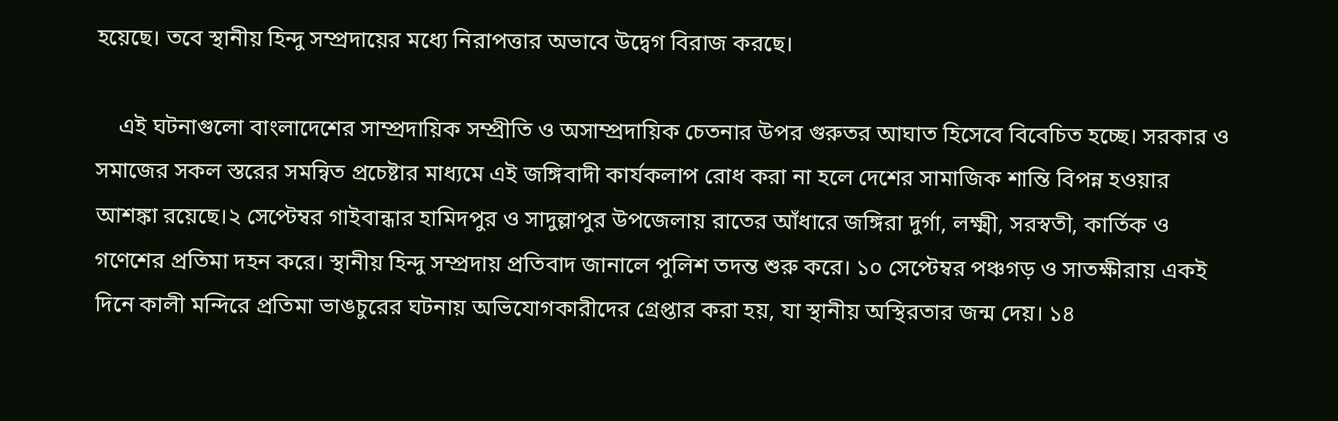হয়েছে। তবে স্থানীয় হিন্দু সম্প্রদায়ের মধ্যে নিরাপত্তার অভাবে উদ্বেগ বিরাজ করছে।

    এই ঘটনাগুলো বাংলাদেশের সাম্প্রদায়িক সম্প্রীতি ও অসাম্প্রদায়িক চেতনার উপর গুরুতর আঘাত হিসেবে বিবেচিত হচ্ছে। সরকার ও সমাজের সকল স্তরের সমন্বিত প্রচেষ্টার মাধ্যমে এই জঙ্গিবাদী কার্যকলাপ রোধ করা না হলে দেশের সামাজিক শান্তি বিপন্ন হওয়ার আশঙ্কা রয়েছে।২ সেপ্টেম্বর গাইবান্ধার হামিদপুর ও সাদুল্লাপুর উপজেলায় রাতের আঁধারে জঙ্গিরা দুর্গা, লক্ষ্মী, সরস্বতী, কার্তিক ও গণেশের প্রতিমা দহন করে। স্থানীয় হিন্দু সম্প্রদায় প্রতিবাদ জানালে পুলিশ তদন্ত শুরু করে। ১০ সেপ্টেম্বর পঞ্চগড় ও সাতক্ষীরায় একই দিনে কালী মন্দিরে প্রতিমা ভাঙচুরের ঘটনায় অভিযোগকারীদের গ্রেপ্তার করা হয়, যা স্থানীয় অস্থিরতার জন্ম দেয়। ১৪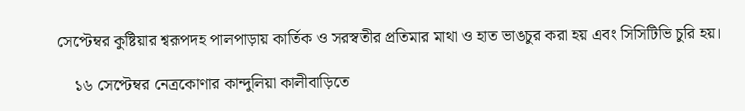সেপ্টেম্বর কুষ্টিয়ার শ্বরূপদহ পালপাড়ায় কার্তিক ও সরস্বতীর প্রতিমার মাথা ও হাত ভাঙচুর করা হয় এবং সিসিটিভি চুরি হয়।

    ১৬ সেপ্টেম্বর নেত্রকোণার কান্দুলিয়া কালীবাড়িতে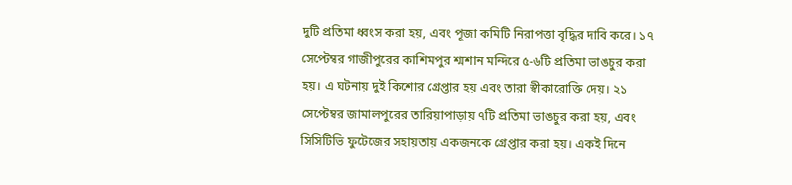দুটি প্রতিমা ধ্বংস করা হয়, এবং পূজা কমিটি নিরাপত্তা বৃদ্ধির দাবি করে। ১৭ সেপ্টেম্বর গাজীপুরের কাশিমপুর শ্মশান মন্দিরে ৫-৬টি প্রতিমা ভাঙচুর করা হয়। এ ঘটনায় দুই কিশোর গ্রেপ্তার হয় এবং তারা স্বীকারোক্তি দেয়। ২১ সেপ্টেম্বর জামালপুরের তারিয়াপাড়ায় ৭টি প্রতিমা ভাঙচুর করা হয়, এবং সিসিটিভি ফুটেজের সহায়তায় একজনকে গ্রেপ্তার করা হয়। একই দিনে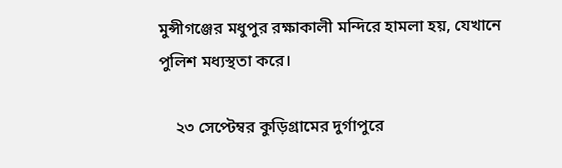মুন্সীগঞ্জের মধুপুর রক্ষাকালী মন্দিরে হামলা হয়, যেখানে পুলিশ মধ্যস্থতা করে।

    ২৩ সেপ্টেম্বর কুড়িগ্রামের দুর্গাপুরে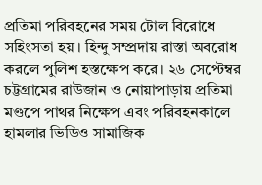প্রতিমা পরিবহনের সময় টোল বিরোধে সহিংসতা হয়। হিন্দু সম্প্রদায় রাস্তা অবরোধ করলে পুলিশ হস্তক্ষেপ করে। ২৬ সেপ্টেম্বর চট্টগ্রামের রাউজান ও নোয়াপাড়ায় প্রতিমা মণ্ডপে পাথর নিক্ষেপ এবং পরিবহনকালে হামলার ভিডিও সামাজিক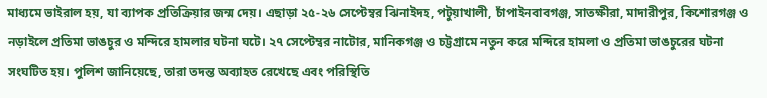মাধ্যমে ভাইরাল হয়, যা ব্যাপক প্রতিক্রিয়ার জন্ম দেয়। এছাড়া ২৫-২৬ সেপ্টেম্বর ঝিনাইদহ, পটুয়াখালী, চাঁপাইনবাবগঞ্জ, সাতক্ষীরা, মাদারীপুর, কিশোরগঞ্জ ও নড়াইলে প্রতিমা ভাঙচুর ও মন্দিরে হামলার ঘটনা ঘটে। ২৭ সেপ্টেম্বর নাটোর, মানিকগঞ্জ ও চট্টগ্রামে নতুন করে মন্দিরে হামলা ও প্রতিমা ভাঙচুরের ঘটনা সংঘটিত হয়। পুলিশ জানিয়েছে, তারা তদন্ত অব্যাহত রেখেছে এবং পরিস্থিতি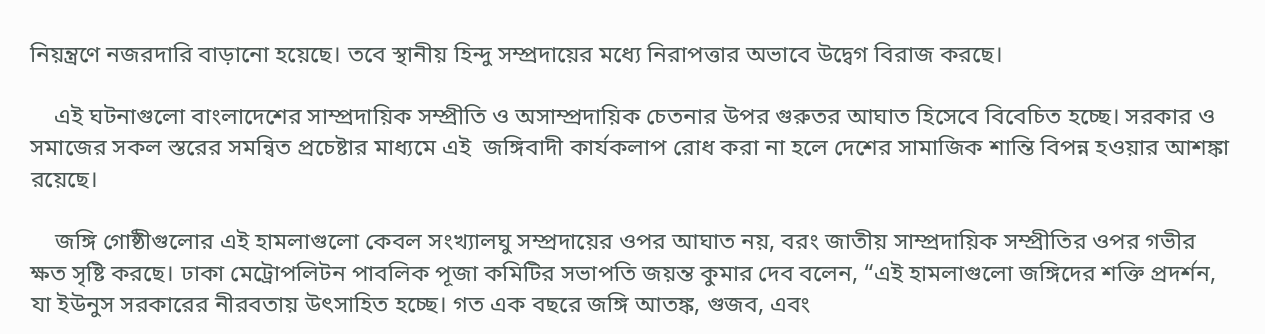নিয়ন্ত্রণে নজরদারি বাড়ানো হয়েছে। তবে স্থানীয় হিন্দু সম্প্রদায়ের মধ্যে নিরাপত্তার অভাবে উদ্বেগ বিরাজ করছে।

    এই ঘটনাগুলো বাংলাদেশের সাম্প্রদায়িক সম্প্রীতি ও অসাম্প্রদায়িক চেতনার উপর গুরুতর আঘাত হিসেবে বিবেচিত হচ্ছে। সরকার ও সমাজের সকল স্তরের সমন্বিত প্রচেষ্টার মাধ্যমে এই  জঙ্গিবাদী কার্যকলাপ রোধ করা না হলে দেশের সামাজিক শান্তি বিপন্ন হওয়ার আশঙ্কা রয়েছে।

    জঙ্গি গোষ্ঠীগুলোর এই হামলাগুলো কেবল সংখ্যালঘু সম্প্রদায়ের ওপর আঘাত নয়, বরং জাতীয় সাম্প্রদায়িক সম্প্রীতির ওপর গভীর ক্ষত সৃষ্টি করছে। ঢাকা মেট্রোপলিটন পাবলিক পূজা কমিটির সভাপতি জয়ন্ত কুমার দেব বলেন, “এই হামলাগুলো জঙ্গিদের শক্তি প্রদর্শন, যা ইউনুস সরকারের নীরবতায় উৎসাহিত হচ্ছে। গত এক বছরে জঙ্গি আতঙ্ক, গুজব, এবং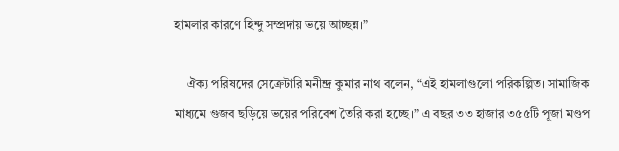হামলার কারণে হিন্দু সম্প্রদায় ভয়ে আচ্ছন্ন।”

    ঐক্য পরিষদের সেক্রেটারি মনীন্দ্র কুমার নাথ বলেন, “এই হামলাগুলো পরিকল্পিত। সামাজিক মাধ্যমে গুজব ছড়িয়ে ভয়ের পরিবেশ তৈরি করা হচ্ছে।” এ বছর ৩৩ হাজার ৩৫৫টি পূজা মণ্ডপ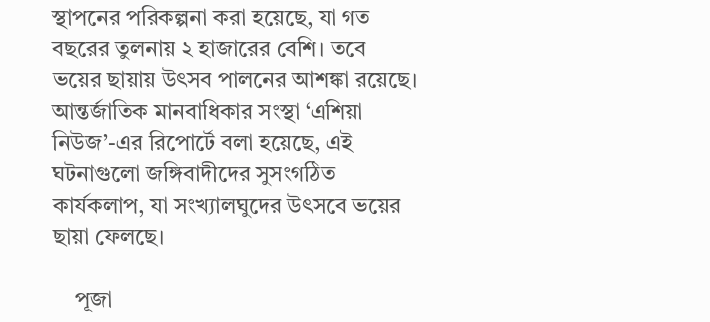স্থাপনের পরিকল্পনা করা হয়েছে, যা গত বছরের তুলনায় ২ হাজারের বেশি। তবে ভয়ের ছায়ায় উৎসব পালনের আশঙ্কা রয়েছে। আন্তর্জাতিক মানবাধিকার সংস্থা ‘এশিয়া নিউজ’-এর রিপোর্টে বলা হয়েছে, এই ঘটনাগুলো জঙ্গিবাদীদের সুসংগঠিত কার্যকলাপ, যা সংখ্যালঘুদের উৎসবে ভয়ের ছায়া ফেলছে।

    পূজা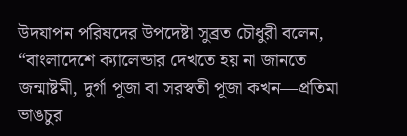উদযাপন পরিষদের উপদেষ্টা সুব্রত চৌধুরী বলেন, “বাংলাদেশে ক্যালেন্ডার দেখতে হয় না জানতে জন্মাষ্টমী, দুর্গা পূজা বা সরস্বতী পূজা কখন—প্রতিমা ভাঙচুর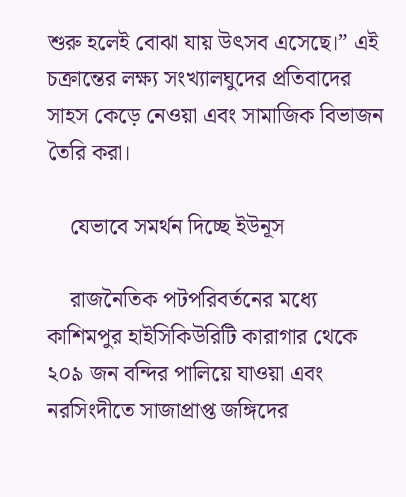শুরু হলেই বোঝা যায় উৎসব এসেছে।” এই চক্রান্তের লক্ষ্য সংখ্যালঘুদের প্রতিবাদের সাহস কেড়ে নেওয়া এবং সামাজিক বিভাজন তৈরি করা।

    যেভাবে সমর্থন দিচ্ছে ইউনূস

    রাজনৈতিক পটপরিবর্তনের মধ্যে  কাশিমপুর হাইসিকিউরিটি কারাগার থেকে ২০৯ জন বন্দির পালিয়ে যাওয়া এবং নরসিংদীতে সাজাপ্রাপ্ত জঙ্গিদের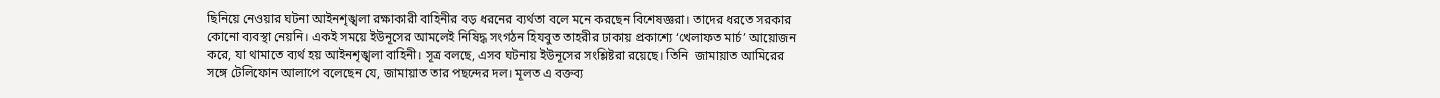ছিনিয়ে নেওয়ার ঘটনা আইনশৃঙ্খলা রক্ষাকারী বাহিনীর বড় ধরনের ব্যর্থতা বলে মনে করছেন বিশেষজ্ঞরা। তাদের ধরতে সরকার কোনো ব্যবস্থা নেয়নি। একই সময়ে ইউনূসের আমলেই নিষিদ্ধ সংগঠন হিযবুত তাহরীর ঢাকায় প্রকাশ্যে ‘খেলাফত মার্চ’ আয়োজন করে, যা থামাতে ব্যর্থ হয় আইনশৃঙ্খলা বাহিনী। সূত্র বলছে, এসব ঘটনায় ইউনূসের সংশ্লিষ্টরা রয়েছে। তিনি  জামায়াত আমিরের সঙ্গে টেলিফোন আলাপে বলেছেন যে, জামায়াত তার পছন্দের দল। মূলত এ বক্তব্য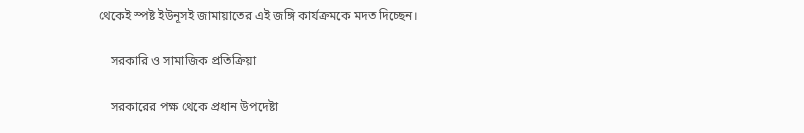থেকেই স্পষ্ট ইউনূসই জামায়াতের এই জঙ্গি কার্যক্রমকে মদত দিচ্ছেন।

    সরকারি ও সামাজিক প্রতিক্রিয়া

    সরকারের পক্ষ থেকে প্রধান উপদেষ্টা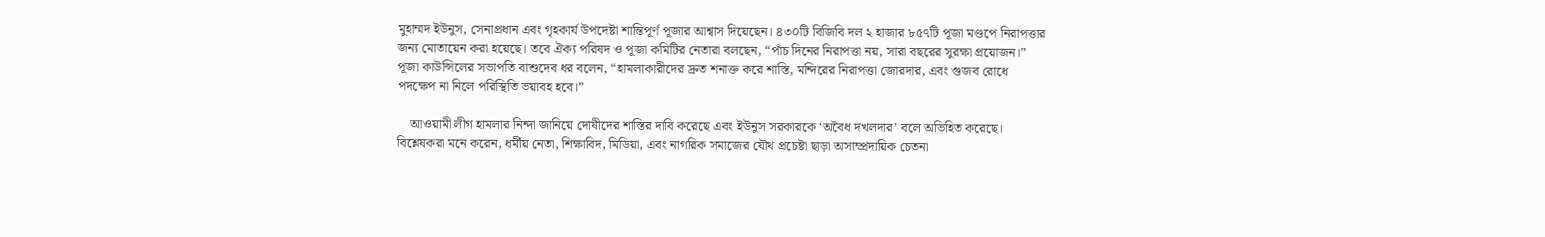মুহাম্মদ ইউনুস, সেনাপ্রধান এবং গৃহকার্য উপদেষ্টা শান্তিপূর্ণ পূজার আশ্বাস দিয়েছেন। ৪৩০টি বিজিবি দল ২ হাজার ৮৫৭টি পূজা মণ্ডপে নিরাপত্তার জন্য মোতায়েন করা হয়েছে। তবে ঐক্য পরিষদ ও পূজা কমিটির নেতারা বলছেন, “পাঁচ দিনের নিরাপত্তা নয়, সারা বছরের সুরক্ষা প্রয়োজন।” পূজা কাউন্সিলের সভাপতি বাশুদেব ধর বলেন, “হামলাকারীদের দ্রুত শনাক্ত করে শাস্তি, মন্দিরের নিরাপত্তা জোরদার, এবং গুজব রোধে পদক্ষেপ না নিলে পরিস্থিতি ভয়াবহ হবে।”

    আওয়ামী লীগ হামলার নিন্দা জানিয়ে দোষীদের শাস্তির দাবি করেছে এবং ইউনুস সরকারকে ‘অবৈধ দখলদার’ বলে অভিহিত করেছে। বিশ্লেষকরা মনে করেন, ধর্মীয় নেতা, শিক্ষাবিদ, মিডিয়া, এবং নাগরিক সমাজের যৌথ প্রচেষ্টা ছাড়া অসাম্প্রদায়িক চেতনা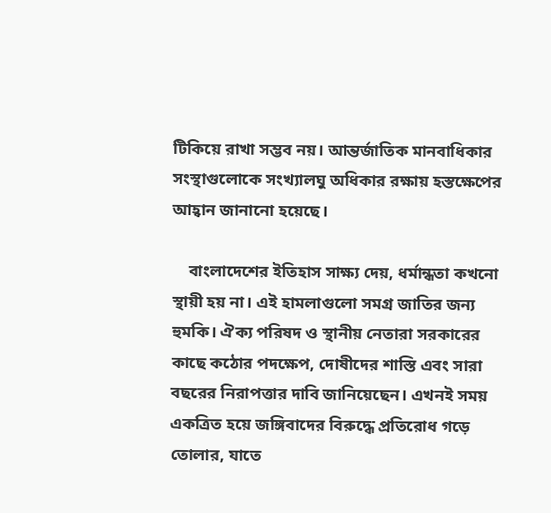টিকিয়ে রাখা সম্ভব নয়। আন্তর্জাতিক মানবাধিকার সংস্থাগুলোকে সংখ্যালঘু অধিকার রক্ষায় হস্তক্ষেপের আহ্বান জানানো হয়েছে।

    বাংলাদেশের ইতিহাস সাক্ষ্য দেয়, ধর্মান্ধতা কখনো স্থায়ী হয় না। এই হামলাগুলো সমগ্র জাতির জন্য হুমকি। ঐক্য পরিষদ ও স্থানীয় নেতারা সরকারের কাছে কঠোর পদক্ষেপ, দোষীদের শাস্তি এবং সারা বছরের নিরাপত্তার দাবি জানিয়েছেন। এখনই সময় একত্রিত হয়ে জঙ্গিবাদের বিরুদ্ধে প্রতিরোধ গড়ে তোলার, যাতে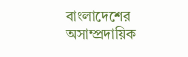বাংলাদেশের অসাম্প্রদায়িক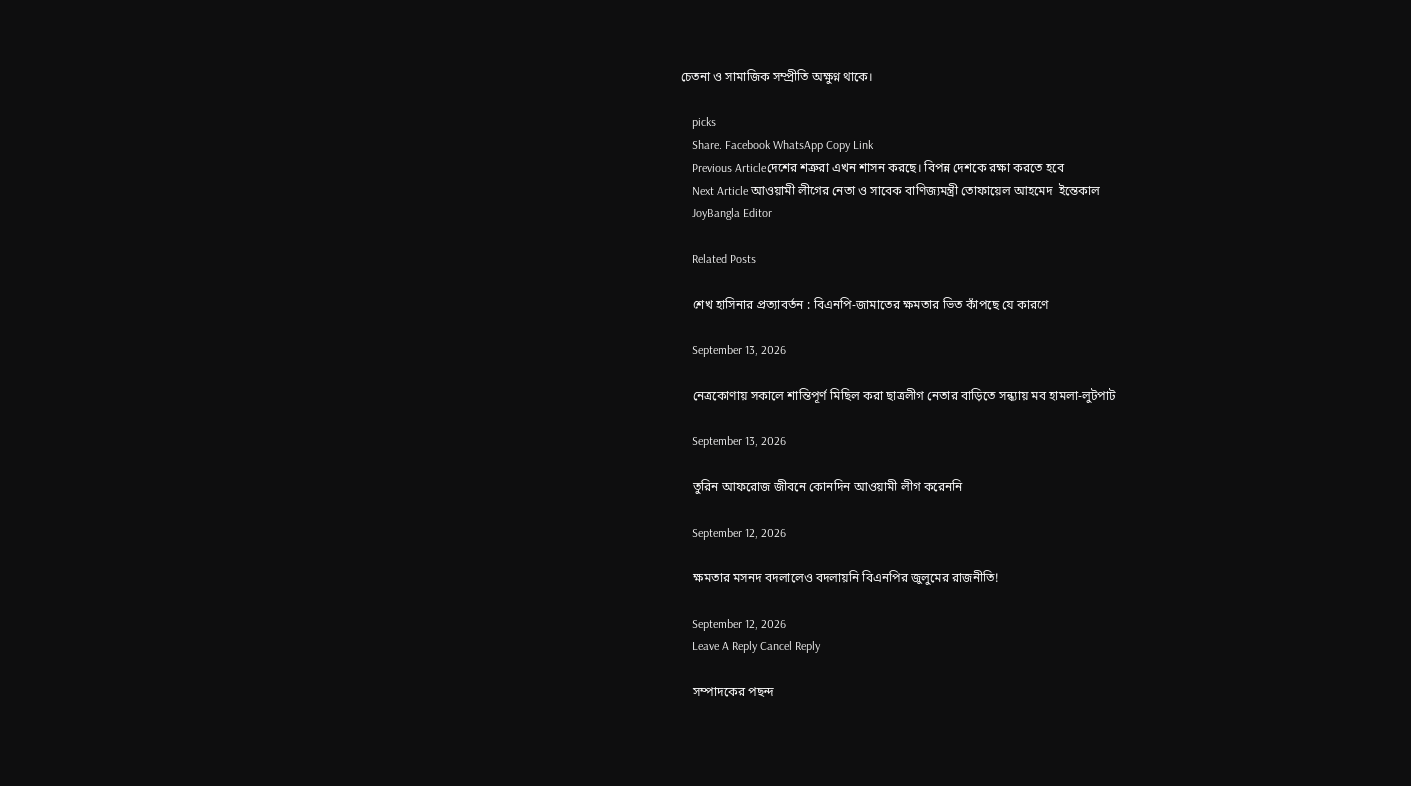চেতনা ও সামাজিক সম্প্রীতি অক্ষুণ্ন থাকে।

    picks
    Share. Facebook WhatsApp Copy Link
    Previous Articleদেশের শত্রুরা এখন শাসন করছে। বিপন্ন দেশকে রক্ষা করতে হবে
    Next Article আওয়ামী লীগের নেতা ও সাবেক বাণিজ্যমন্ত্রী তোফায়েল আহমেদ  ইন্তেকাল
    JoyBangla Editor

    Related Posts

    শেখ হাসিনার প্রত্যাবর্তন : বিএনপি-জামাতের ক্ষমতার ভিত কাঁপছে যে কারণে

    September 13, 2026

    নেত্রকোণায় সকালে শান্তিপূর্ণ মিছিল করা ছাত্রলীগ নেতার বাড়িতে সন্ধ্যায় মব হামলা-লুটপাট

    September 13, 2026

    তুরিন আফরোজ জীবনে কোনদিন আওয়ামী লীগ করেননি

    September 12, 2026

    ক্ষমতার মসনদ বদলালেও বদলায়নি বিএনপির জুলুমের রাজনীতি!

    September 12, 2026
    Leave A Reply Cancel Reply

    সম্পাদকের পছন্দ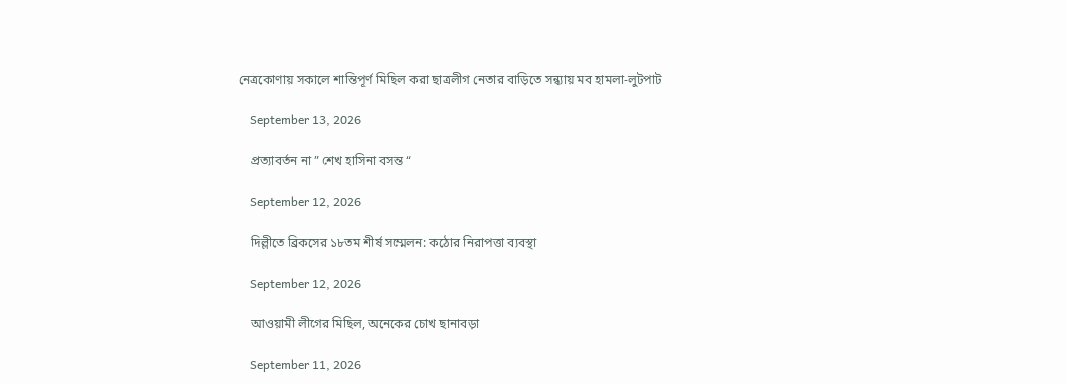নেত্রকোণায় সকালে শান্তিপূর্ণ মিছিল করা ছাত্রলীগ নেতার বাড়িতে সন্ধ্যায় মব হামলা-লুটপাট

    September 13, 2026

    প্রত্যাবর্তন না ” শেখ হাসিনা বসন্ত “

    September 12, 2026

    দিল্লীতে ব্রিকসের ১৮তম শীর্ষ সম্মেলন: কঠোর নিরাপত্তা ব্যবস্থা

    September 12, 2026

    আওয়ামী লীগের মিছিল, অনেকের চোখ ছানাবড়া

    September 11, 2026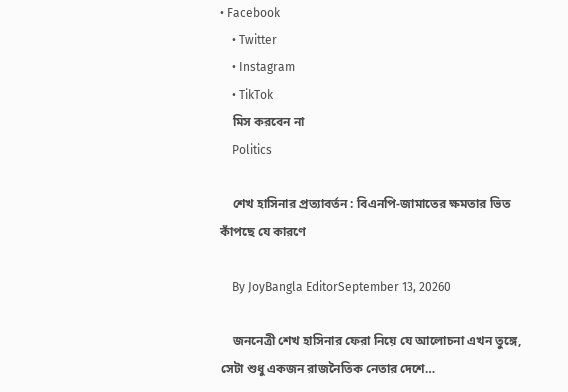• Facebook
    • Twitter
    • Instagram
    • TikTok
    মিস করবেন না
    Politics

    শেখ হাসিনার প্রত্যাবর্তন : বিএনপি-জামাতের ক্ষমতার ভিত কাঁপছে যে কারণে

    By JoyBangla EditorSeptember 13, 20260

    জননেত্রী শেখ হাসিনার ফেরা নিয়ে যে আলোচনা এখন তুঙ্গে, সেটা শুধু একজন রাজনৈতিক নেতার দেশে…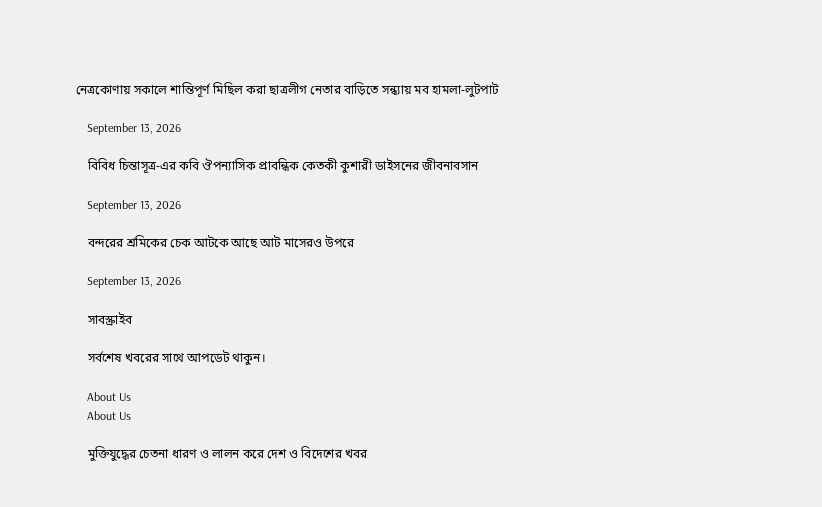নেত্রকোণায় সকালে শান্তিপূর্ণ মিছিল করা ছাত্রলীগ নেতার বাড়িতে সন্ধ্যায় মব হামলা-লুটপাট

    September 13, 2026

    বিবিধ চিন্তাসূত্র-এর কবি ঔপন্যাসিক প্রাবন্ধিক কেতকী কুশারী ডাইসনের জীবনাবসান

    September 13, 2026

    বন্দরের শ্রমিকের চেক আটকে আছে আট মাসেরও উপরে

    September 13, 2026

    সাবস্ক্রাইব

    সর্বশেষ খবরের সাথে আপডেট থাকুন।

    About Us
    About Us

    মুক্তিযুদ্ধের চেতনা ধারণ ও লালন করে দেশ ও বিদেশের খবর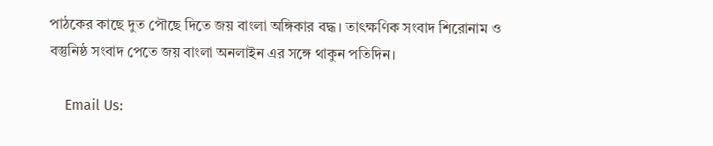পাঠকের কাছে দুত পৌছে দিতে জয় বাংলা অঙ্গিকার বদ্ধ। তাৎক্ষণিক সংবাদ শিরোনাম ও বস্তুনিষ্ঠ সংবাদ পেতে জয় বাংলা অনলাইন এর সঙ্গে থাকুন পতিদিন।

    Email Us: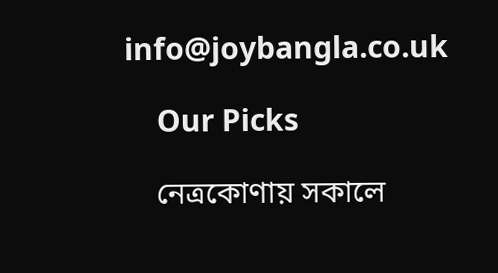info@joybangla.co.uk

    Our Picks

    নেত্রকোণায় সকালে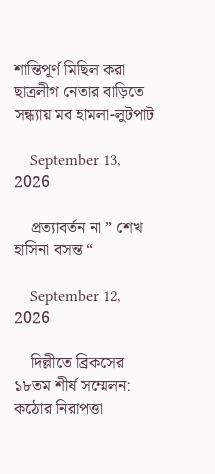শান্তিপূর্ণ মিছিল করা ছাত্রলীগ নেতার বাড়িতে সন্ধ্যায় মব হামলা-লুটপাট

    September 13, 2026

    প্রত্যাবর্তন না ” শেখ হাসিনা বসন্ত “

    September 12, 2026

    দিল্লীতে ব্রিকসের ১৮তম শীর্ষ সম্মেলন: কঠোর নিরাপত্তা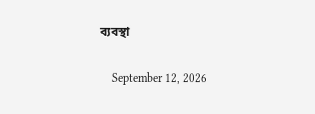ব্যবস্থা

    September 12, 2026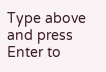Type above and press Enter to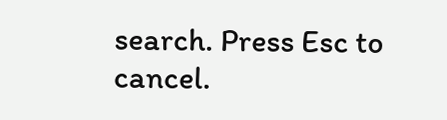search. Press Esc to cancel.